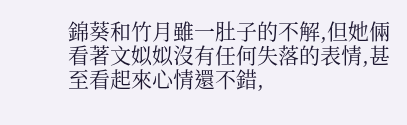錦葵和竹月雖一肚子的不解,但她倆看著文姒姒沒有任何失落的表情,甚至看起來心情還不錯,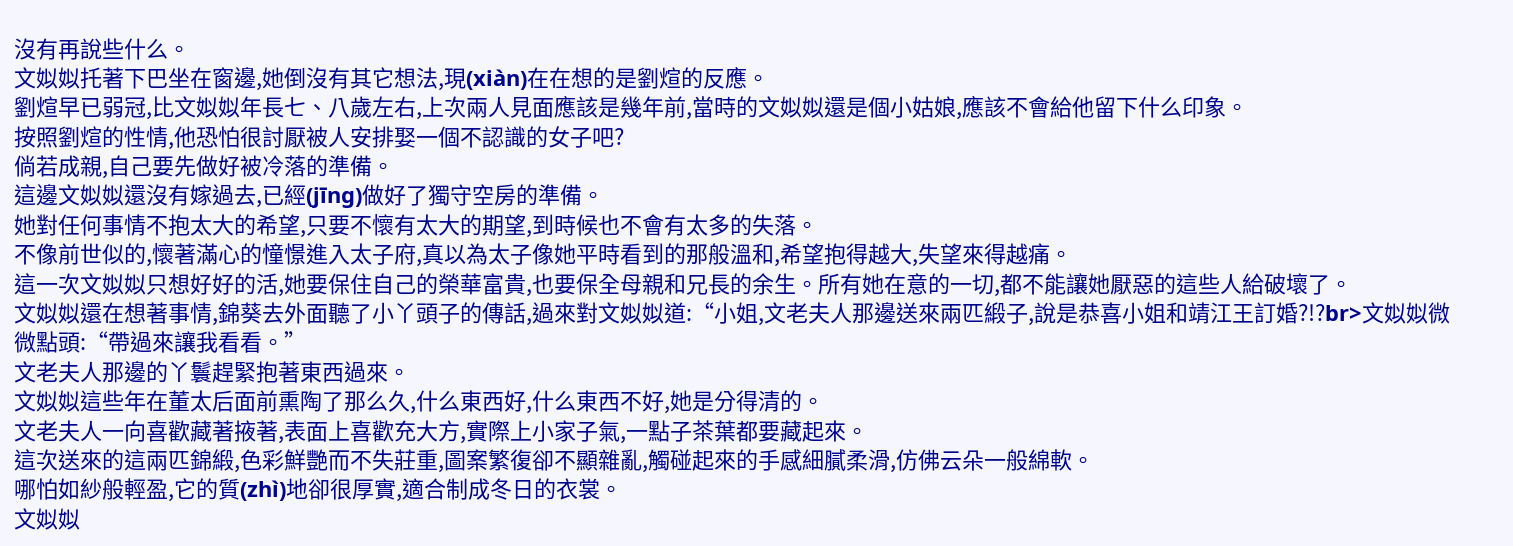沒有再說些什么。
文姒姒托著下巴坐在窗邊,她倒沒有其它想法,現(xiàn)在在想的是劉煊的反應。
劉煊早已弱冠,比文姒姒年長七、八歲左右,上次兩人見面應該是幾年前,當時的文姒姒還是個小姑娘,應該不會給他留下什么印象。
按照劉煊的性情,他恐怕很討厭被人安排娶一個不認識的女子吧?
倘若成親,自己要先做好被冷落的準備。
這邊文姒姒還沒有嫁過去,已經(jīng)做好了獨守空房的準備。
她對任何事情不抱太大的希望,只要不懷有太大的期望,到時候也不會有太多的失落。
不像前世似的,懷著滿心的憧憬進入太子府,真以為太子像她平時看到的那般溫和,希望抱得越大,失望來得越痛。
這一次文姒姒只想好好的活,她要保住自己的榮華富貴,也要保全母親和兄長的余生。所有她在意的一切,都不能讓她厭惡的這些人給破壞了。
文姒姒還在想著事情,錦葵去外面聽了小丫頭子的傳話,過來對文姒姒道:“小姐,文老夫人那邊送來兩匹緞子,說是恭喜小姐和靖江王訂婚?!?br>文姒姒微微點頭:“帶過來讓我看看。”
文老夫人那邊的丫鬟趕緊抱著東西過來。
文姒姒這些年在董太后面前熏陶了那么久,什么東西好,什么東西不好,她是分得清的。
文老夫人一向喜歡藏著掖著,表面上喜歡充大方,實際上小家子氣,一點子茶葉都要藏起來。
這次送來的這兩匹錦緞,色彩鮮艷而不失莊重,圖案繁復卻不顯雜亂,觸碰起來的手感細膩柔滑,仿佛云朵一般綿軟。
哪怕如紗般輕盈,它的質(zhì)地卻很厚實,適合制成冬日的衣裳。
文姒姒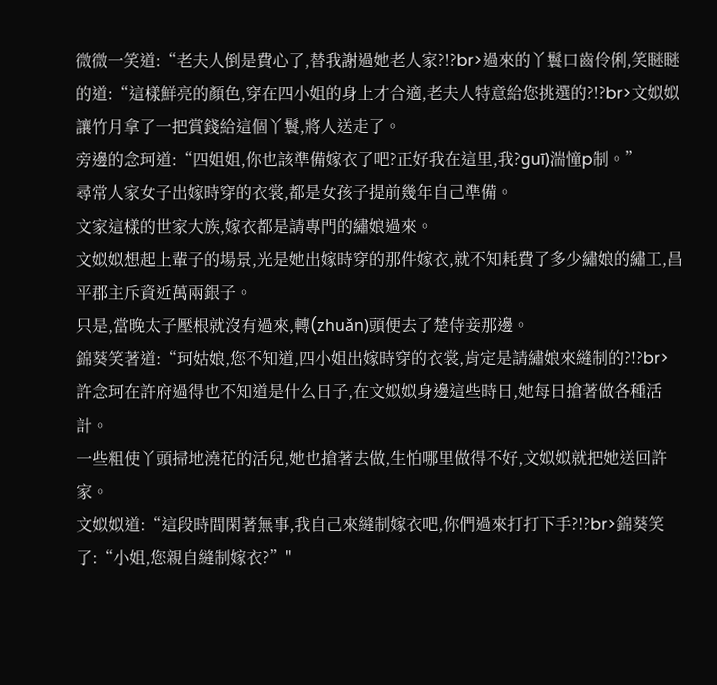微微一笑道:“老夫人倒是費心了,替我謝過她老人家?!?br>過來的丫鬟口齒伶俐,笑瞇瞇的道:“這樣鮮亮的顏色,穿在四小姐的身上才合適,老夫人特意給您挑選的?!?br>文姒姒讓竹月拿了一把賞錢給這個丫鬟,將人送走了。
旁邊的念珂道:“四姐姐,你也該準備嫁衣了吧?正好我在這里,我?guī)湍憧p制。”
尋常人家女子出嫁時穿的衣裳,都是女孩子提前幾年自己準備。
文家這樣的世家大族,嫁衣都是請專門的繡娘過來。
文姒姒想起上輩子的場景,光是她出嫁時穿的那件嫁衣,就不知耗費了多少繡娘的繡工,昌平郡主斥資近萬兩銀子。
只是,當晚太子壓根就沒有過來,轉(zhuǎn)頭便去了楚侍妾那邊。
錦葵笑著道:“珂姑娘,您不知道,四小姐出嫁時穿的衣裳,肯定是請繡娘來縫制的?!?br>許念珂在許府過得也不知道是什么日子,在文姒姒身邊這些時日,她每日搶著做各種活計。
一些粗使丫頭掃地澆花的活兒,她也搶著去做,生怕哪里做得不好,文姒姒就把她送回許家。
文姒姒道:“這段時間閑著無事,我自己來縫制嫁衣吧,你們過來打打下手?!?br>錦葵笑了:“小姐,您親自縫制嫁衣?”"